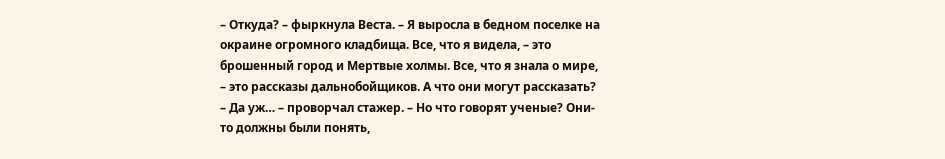– Откуда? – фыркнула Веста. – Я выросла в бедном поселке на окраине огромного кладбища. Все, что я видела, – это брошенный город и Мертвые холмы. Все, что я знала о мире, – это рассказы дальнобойщиков. А что они могут рассказать?
– Да уж… – проворчал стажер. – Но что говорят ученые? Они-то должны были понять,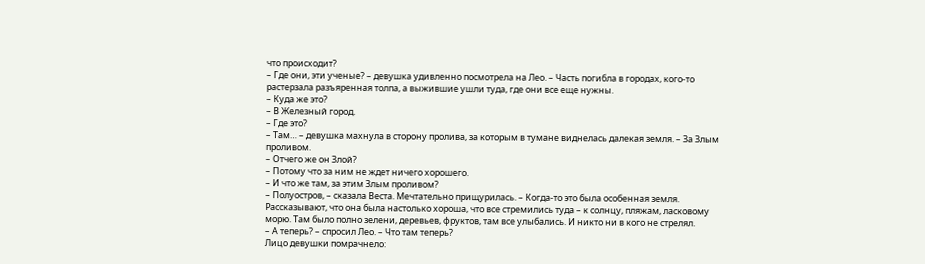что происходит?
– Где они, эти ученые? – девушка удивленно посмотрела на Лео. – Часть погибла в городах, кого-то растерзала разъяренная толпа, а выжившие ушли туда, где они все еще нужны.
– Куда же это?
– В Железный город.
– Где это?
– Там… – девушка махнула в сторону пролива, за которым в тумане виднелась далекая земля. – За Злым проливом.
– Отчего же он Злой?
– Потому что за ним не ждет ничего хорошего.
– И что же там, за этим Злым проливом?
– Полуостров, – сказала Веста. Мечтательно прищурилась. – Когда-то это была особенная земля. Рассказывают, что она была настолько хороша, что все стремились туда – к солнцу, пляжам, ласковому морю. Там было полно зелени, деревьев, фруктов, там все улыбались. И никто ни в кого не стрелял.
– А теперь? – спросил Лео. – Что там теперь?
Лицо девушки помрачнело: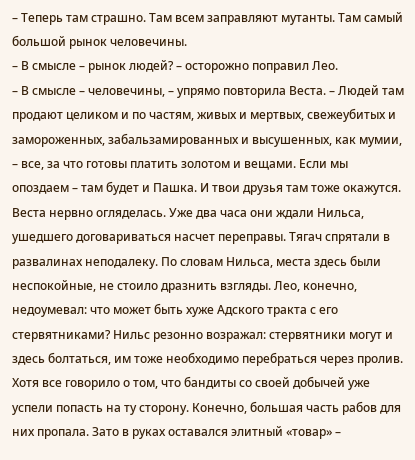– Теперь там страшно. Там всем заправляют мутанты. Там самый большой рынок человечины.
– В смысле – рынок людей? – осторожно поправил Лео.
– В смысле – человечины, – упрямо повторила Веста. – Людей там продают целиком и по частям, живых и мертвых, свежеубитых и замороженных, забальзамированных и высушенных, как мумии, – все, за что готовы платить золотом и вещами. Если мы опоздаем – там будет и Пашка. И твои друзья там тоже окажутся.
Веста нервно огляделась. Уже два часа они ждали Нильса, ушедшего договариваться насчет переправы. Тягач спрятали в развалинах неподалеку. По словам Нильса, места здесь были неспокойные, не стоило дразнить взгляды. Лео, конечно, недоумевал: что может быть хуже Адского тракта с его стервятниками? Нильс резонно возражал: стервятники могут и здесь болтаться, им тоже необходимо перебраться через пролив. Хотя все говорило о том, что бандиты со своей добычей уже успели попасть на ту сторону. Конечно, большая часть рабов для них пропала. Зато в руках оставался элитный «товар» –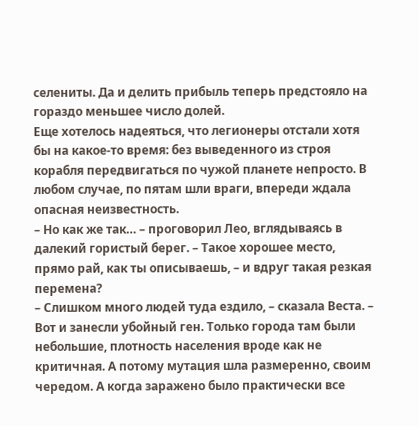селениты. Да и делить прибыль теперь предстояло на гораздо меньшее число долей.
Еще хотелось надеяться, что легионеры отстали хотя бы на какое-то время: без выведенного из строя корабля передвигаться по чужой планете непросто. В любом случае, по пятам шли враги, впереди ждала опасная неизвестность.
– Но как же так… – проговорил Лео, вглядываясь в далекий гористый берег. – Такое хорошее место, прямо рай, как ты описываешь, – и вдруг такая резкая перемена?
– Слишком много людей туда ездило, – сказала Веста. – Вот и занесли убойный ген. Только города там были небольшие, плотность населения вроде как не критичная. А потому мутация шла размеренно, своим чередом. А когда заражено было практически все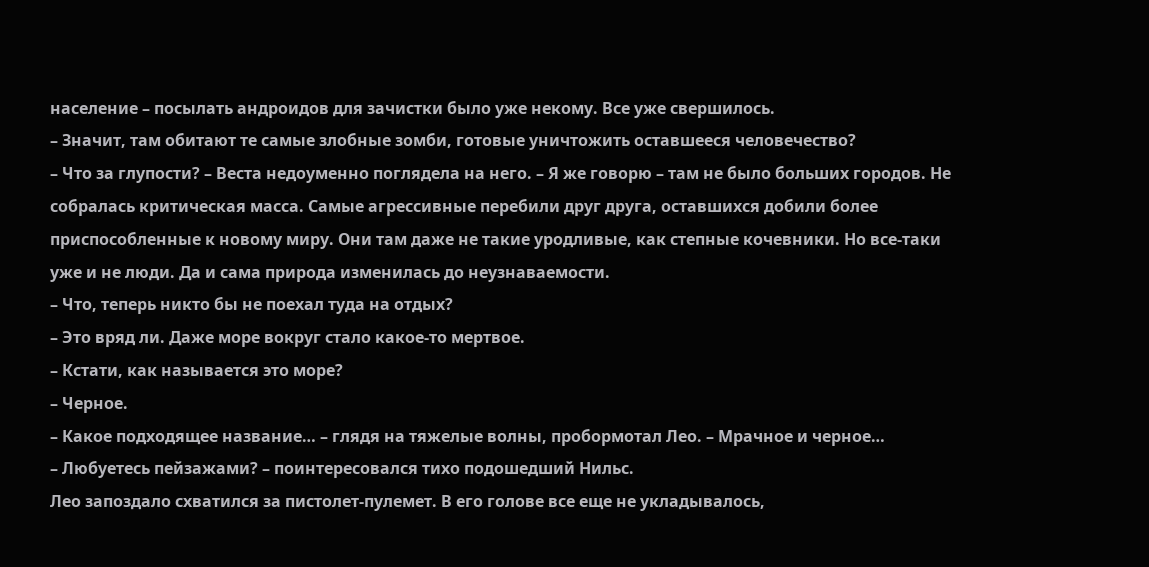население – посылать андроидов для зачистки было уже некому. Все уже свершилось.
– Значит, там обитают те самые злобные зомби, готовые уничтожить оставшееся человечество?
– Что за глупости? – Веста недоуменно поглядела на него. – Я же говорю – там не было больших городов. Не собралась критическая масса. Самые агрессивные перебили друг друга, оставшихся добили более приспособленные к новому миру. Они там даже не такие уродливые, как степные кочевники. Но все-таки уже и не люди. Да и сама природа изменилась до неузнаваемости.
– Что, теперь никто бы не поехал туда на отдых?
– Это вряд ли. Даже море вокруг стало какое-то мертвое.
– Кстати, как называется это море?
– Черное.
– Какое подходящее название… – глядя на тяжелые волны, пробормотал Лео. – Мрачное и черное…
– Любуетесь пейзажами? – поинтересовался тихо подошедший Нильс.
Лео запоздало схватился за пистолет-пулемет. В его голове все еще не укладывалось,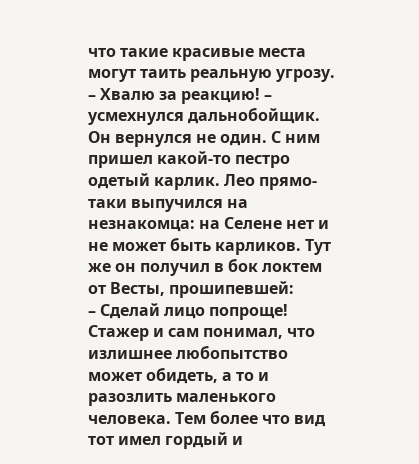что такие красивые места могут таить реальную угрозу.
– Хвалю за реакцию! – усмехнулся дальнобойщик.
Он вернулся не один. С ним пришел какой-то пестро одетый карлик. Лео прямо-таки выпучился на незнакомца: на Селене нет и не может быть карликов. Тут же он получил в бок локтем от Весты, прошипевшей:
– Сделай лицо попроще!
Стажер и сам понимал, что излишнее любопытство может обидеть, а то и разозлить маленького человека. Тем более что вид тот имел гордый и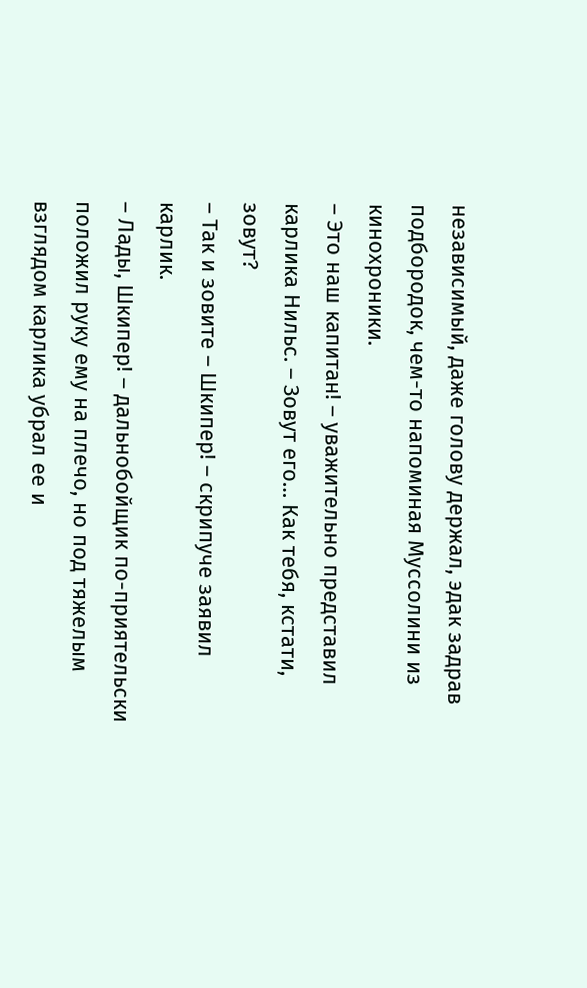независимый, даже голову держал, эдак задрав подбородок, чем-то напоминая Муссолини из кинохроники.
– Это наш капитан! – уважительно представил карлика Нильс. – Зовут его… Как тебя, кстати, зовут?
– Так и зовите – Шкипер! – скрипуче заявил карлик.
– Лады, Шкипер! – дальнобойщик по-приятельски положил руку ему на плечо, но под тяжелым взглядом карлика убрал ее и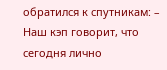обратился к спутникам: – Наш кэп говорит, что сегодня лично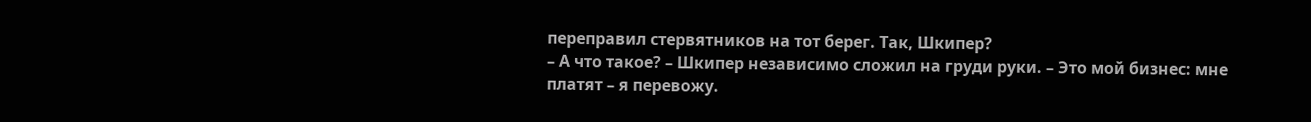переправил стервятников на тот берег. Так, Шкипер?
– А что такое? – Шкипер независимо сложил на груди руки. – Это мой бизнес: мне платят – я перевожу.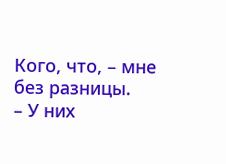Кого, что, – мне без разницы.
– У них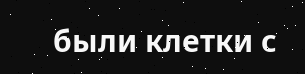были клетки с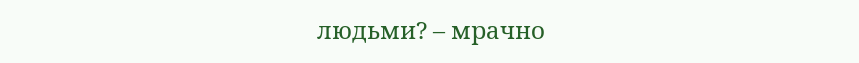людьми? – мрачно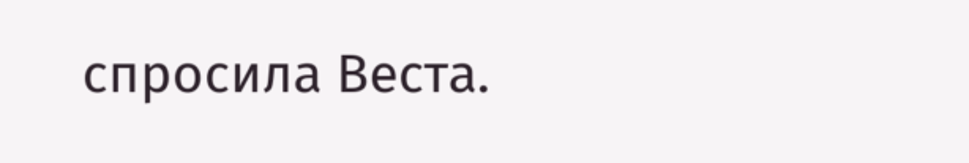спросила Веста.